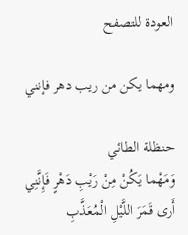العودة للتصفح

ومهما يكن من ريب دهر فإنني

حنظلة الطائي
وَمَهْما يَكُنْ مِنْ رَيْبِ دَهْرٍ فَإِنَّنِي
أَرى قَمَرَ اللَّيْلِ الْمُعَذَّبِ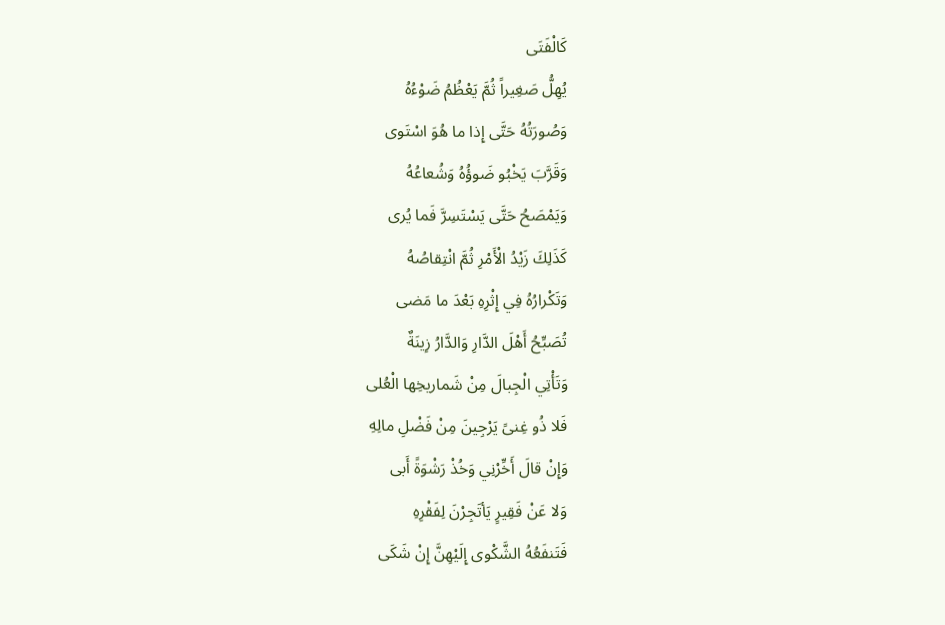كَالْفَتَى
يُهِلُّ صَغِيراً ثُمَّ يَعْظُمُ ضَوْءُهُ
وَصُورَتُهُ حَتَّى إِذا ما هُوَ اسْتَوى
وَقَرَّبَ يَخْبُو ضَوؤُهُ وَشُعاعُهُ
وَيَمْصَحُ حَتَّى يَسْتَسِرَّ فَما يُرى
كَذَلِكَ زَيْدُ الْأَمْرِ ثُمَّ انْتِقاصُهُ
وَتَكْرارُهُ فِي إِثْرِهِ بَعْدَ ما مَضى
تُصَبِّحُ أَهْلَ الدَّارِ وَالدَّارُ زِينَةٌ
وَتَأْتِي الْجِبالَ مِنْ شَماريخِها الْعُلى
فَلا ذُو غِنىً يَرْجِينَ مِنْ فَضْلِ مالِهِ
وَإِنْ قالَ أَخِّرْنِي وَخُذْ رَشْوَةً أَبى
وَلا عَنْ فَقِيرٍ يَأتَجِرْنَ لِفَقْرِهِ
فَتَنفَعُهُ الشَّكْوى إِلَيْهِنَّ إِنْ شَكَى